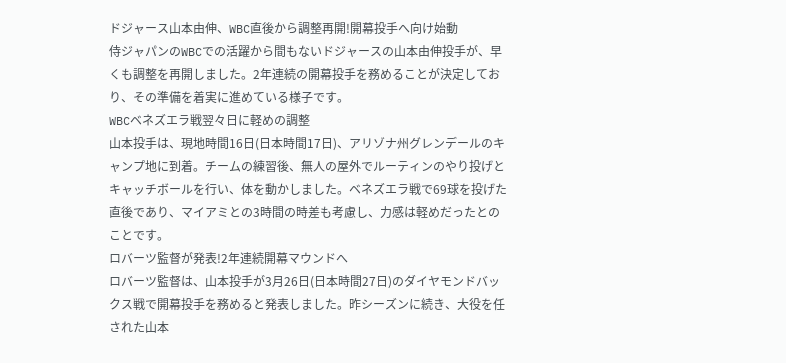ドジャース山本由伸、WBC直後から調整再開!開幕投手へ向け始動
侍ジャパンのWBCでの活躍から間もないドジャースの山本由伸投手が、早くも調整を再開しました。2年連続の開幕投手を務めることが決定しており、その準備を着実に進めている様子です。
WBCベネズエラ戦翌々日に軽めの調整
山本投手は、現地時間16日(日本時間17日)、アリゾナ州グレンデールのキャンプ地に到着。チームの練習後、無人の屋外でルーティンのやり投げとキャッチボールを行い、体を動かしました。ベネズエラ戦で69球を投げた直後であり、マイアミとの3時間の時差も考慮し、力感は軽めだったとのことです。
ロバーツ監督が発表!2年連続開幕マウンドへ
ロバーツ監督は、山本投手が3月26日(日本時間27日)のダイヤモンドバックス戦で開幕投手を務めると発表しました。昨シーズンに続き、大役を任された山本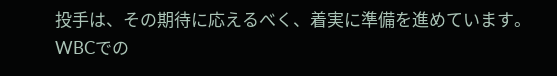投手は、その期待に応えるべく、着実に準備を進めています。
WBCでの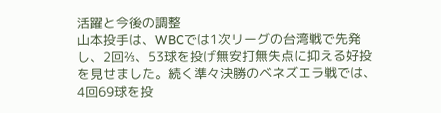活躍と今後の調整
山本投手は、WBCでは1次リーグの台湾戦で先発し、2回⅔、53球を投げ無安打無失点に抑える好投を見せました。続く準々決勝のベネズエラ戦では、4回69球を投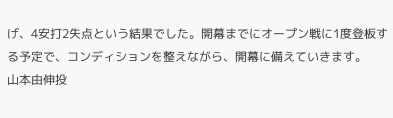げ、4安打2失点という結果でした。開幕までにオープン戦に1度登板する予定で、コンディションを整えながら、開幕に備えていきます。
山本由伸投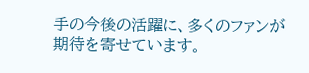手の今後の活躍に、多くのファンが期待を寄せています。